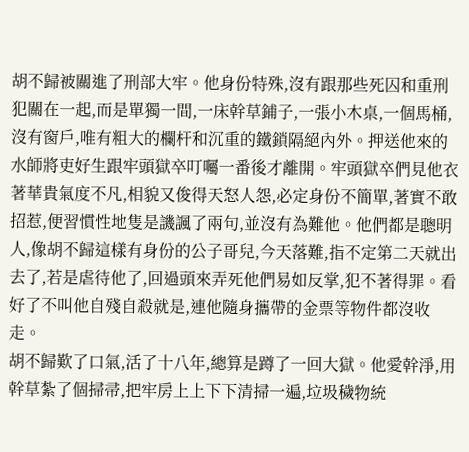胡不歸被關進了刑部大牢。他身份特殊,沒有跟那些死囚和重刑犯關在一起,而是單獨一間,一床幹草鋪子,一張小木桌,一個馬桶,沒有窗戶,唯有粗大的欄杆和沉重的鐵鎖隔絕內外。押送他來的水師將吏好生跟牢頭獄卒叮囑一番後才離開。牢頭獄卒們見他衣著華貴氣度不凡,相貌又俊得天怒人怨,必定身份不簡單,著實不敢招惹,便習慣性地隻是譏諷了兩句,並沒有為難他。他們都是聰明人,像胡不歸這樣有身份的公子哥兒,今天落難,指不定第二天就出去了,若是虐待他了,回過頭來弄死他們易如反掌,犯不著得罪。看好了不叫他自殘自殺就是,連他隨身攜帶的金票等物件都沒收走。
胡不歸歎了口氣,活了十八年,總算是蹲了一回大獄。他愛幹淨,用幹草紮了個掃帚,把牢房上上下下清掃一遍,垃圾穢物統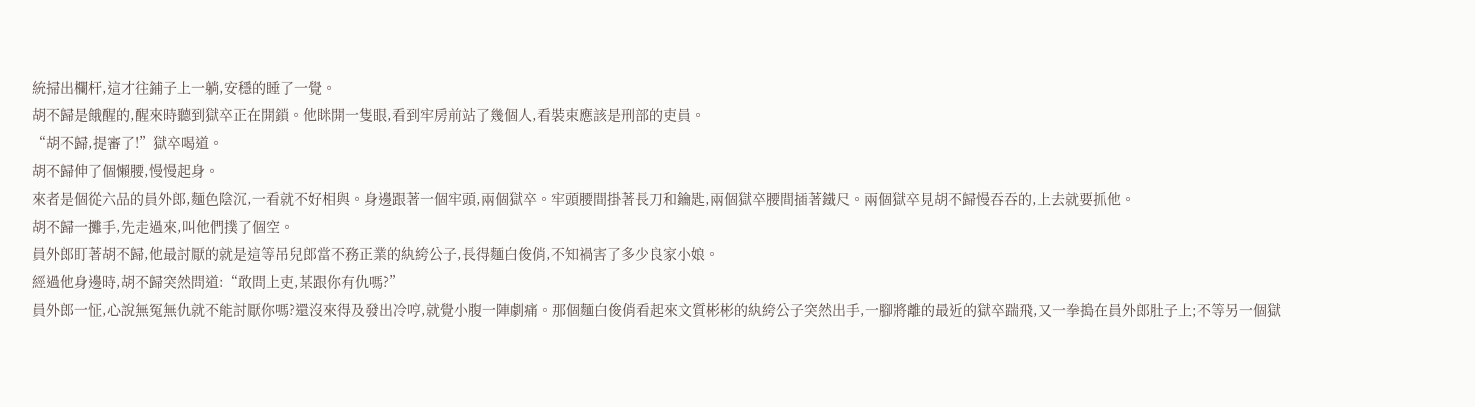統掃出欄杆,這才往鋪子上一躺,安穩的睡了一覺。
胡不歸是餓醒的,醒來時聽到獄卒正在開鎖。他眯開一隻眼,看到牢房前站了幾個人,看裝束應該是刑部的吏員。
“胡不歸,提審了!”獄卒喝道。
胡不歸伸了個懶腰,慢慢起身。
來者是個從六品的員外郎,麵色陰沉,一看就不好相與。身邊跟著一個牢頭,兩個獄卒。牢頭腰間掛著長刀和鑰匙,兩個獄卒腰間插著鐵尺。兩個獄卒見胡不歸慢吞吞的,上去就要抓他。
胡不歸一攤手,先走過來,叫他們撲了個空。
員外郎盯著胡不歸,他最討厭的就是這等吊兒郎當不務正業的紈絝公子,長得麵白俊俏,不知禍害了多少良家小娘。
經過他身邊時,胡不歸突然問道:“敢問上吏,某跟你有仇嗎?”
員外郎一怔,心說無冤無仇就不能討厭你嗎?還沒來得及發出冷哼,就覺小腹一陣劇痛。那個麵白俊俏看起來文質彬彬的紈絝公子突然出手,一腳將離的最近的獄卒踹飛,又一拳搗在員外郎肚子上;不等另一個獄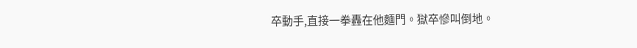卒動手,直接一拳轟在他麵門。獄卒慘叫倒地。